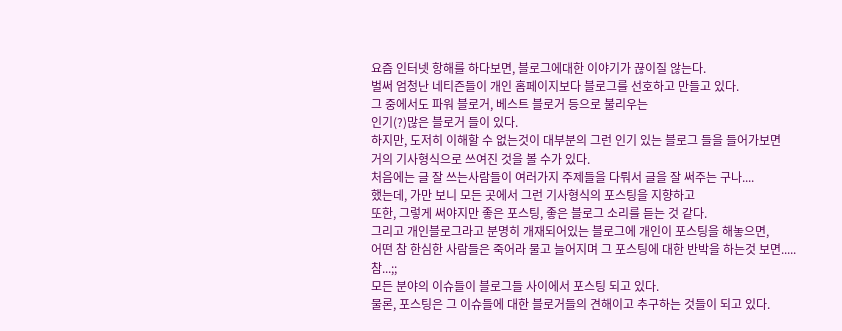요즘 인터넷 항해를 하다보면, 블로그에대한 이야기가 끊이질 않는다.
벌써 엄청난 네티즌들이 개인 홈페이지보다 블로그를 선호하고 만들고 있다.
그 중에서도 파워 블로거, 베스트 블로거 등으로 불리우는
인기(?)많은 블로거 들이 있다.
하지만, 도저히 이해할 수 없는것이 대부분의 그런 인기 있는 블로그 들을 들어가보면
거의 기사형식으로 쓰여진 것을 볼 수가 있다.
처음에는 글 잘 쓰는사람들이 여러가지 주제들을 다뤄서 글을 잘 써주는 구나....
했는데, 가만 보니 모든 곳에서 그런 기사형식의 포스팅을 지향하고
또한, 그렇게 써야지만 좋은 포스팅, 좋은 블로그 소리를 듣는 것 같다.
그리고 개인블로그라고 분명히 개재되어있는 블로그에 개인이 포스팅을 해놓으면,
어떤 참 한심한 사람들은 죽어라 물고 늘어지며 그 포스팅에 대한 반박을 하는것 보면.....참...;;
모든 분야의 이슈들이 블로그들 사이에서 포스팅 되고 있다.
물론, 포스팅은 그 이슈들에 대한 블로거들의 견해이고 추구하는 것들이 되고 있다.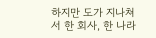하지만 도가 지나쳐서 한 회사, 한 나라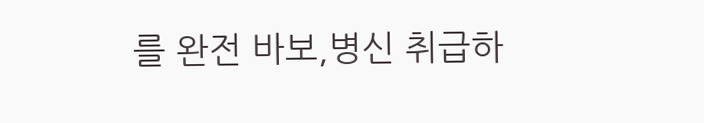를 완전 바보,병신 취급하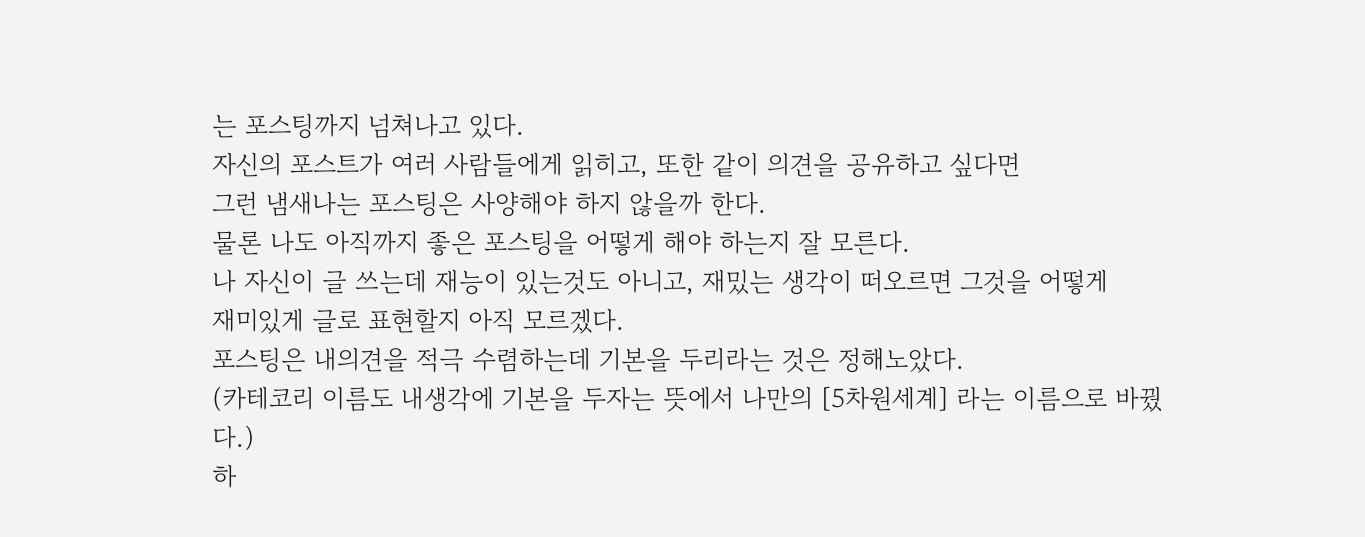는 포스팅까지 넘쳐나고 있다.
자신의 포스트가 여러 사람들에게 읽히고, 또한 같이 의견을 공유하고 싶다면
그런 냄새나는 포스팅은 사양해야 하지 않을까 한다.
물론 나도 아직까지 좋은 포스팅을 어떻게 해야 하는지 잘 모른다.
나 자신이 글 쓰는데 재능이 있는것도 아니고, 재밌는 생각이 떠오르면 그것을 어떻게
재미있게 글로 표현할지 아직 모르겠다.
포스팅은 내의견을 적극 수렴하는데 기본을 두리라는 것은 정해노았다.
(카테코리 이름도 내생각에 기본을 두자는 뜻에서 나만의 [5차원세계] 라는 이름으로 바꿨다.)
하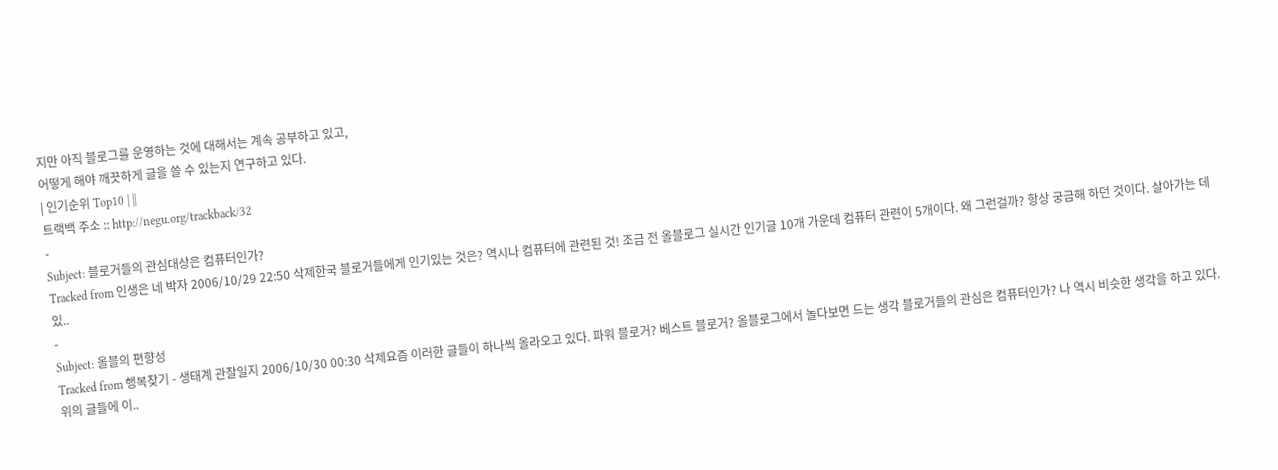지만 아직 블로그를 운영하는 것에 대해서는 계속 공부하고 있고,
어떻게 해야 깨끗하게 글을 쓸 수 있는지 연구하고 있다.
| 인기순위 Top10 | ||
트랙백 주소 :: http://negu.org/trackback/32
-
Subject: 블로거들의 관심대상은 컴퓨터인가?
Tracked from 인생은 네 박자 2006/10/29 22:50 삭제한국 블로거들에게 인기있는 것은? 역시나 컴퓨터에 관련된 것! 조금 전 올블로그 실시간 인기글 10개 가운데 컴퓨터 관련이 5개이다. 왜 그런걸까? 항상 궁금해 하던 것이다. 살아가는 데 있..
-
Subject: 올블의 편향성
Tracked from 행복찾기 - 생태계 관찰일지 2006/10/30 00:30 삭제요즘 이러한 글들이 하나씩 올라오고 있다. 파워 블로거? 베스트 블로거? 올블로그에서 놀다보면 드는 생각 블로거들의 관심은 컴퓨터인가? 나 역시 비슷한 생각을 하고 있다. 위의 글들에 이..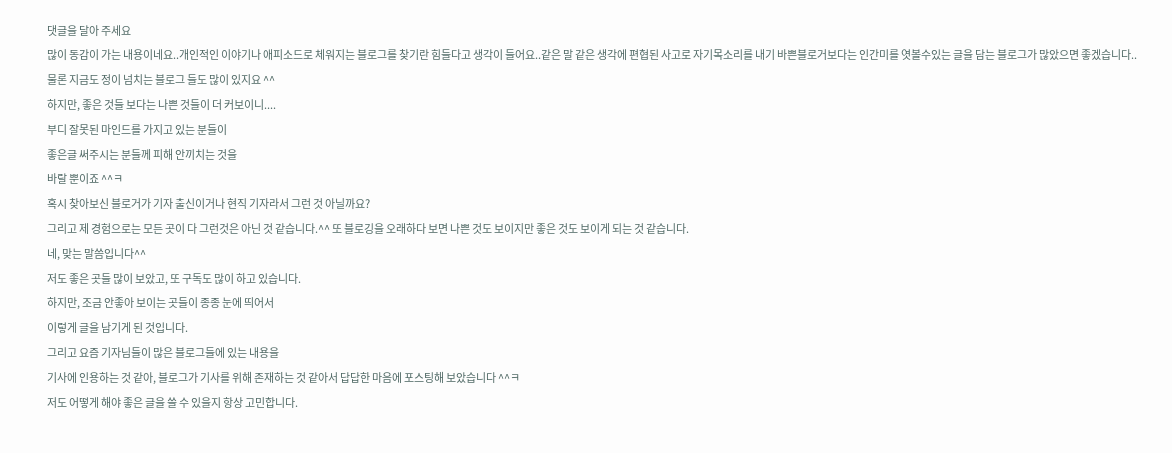댓글을 달아 주세요
많이 동감이 가는 내용이네요..개인적인 이야기나 애피소드로 체워지는 블로그를 찾기란 힘들다고 생각이 들어요..같은 말 같은 생각에 편협된 사고로 자기목소리를 내기 바쁜블로거보다는 인간미를 엿볼수있는 글을 담는 블로그가 많았으면 좋겠습니다..
물론 지금도 정이 넘치는 블로그 들도 많이 있지요 ^^
하지만, 좋은 것들 보다는 나쁜 것들이 더 커보이니....
부디 잘못된 마인드를 가지고 있는 분들이
좋은글 써주시는 분들께 피해 안끼치는 것을
바랄 뿐이죠 ^^ㅋ
혹시 찾아보신 블로거가 기자 출신이거나 현직 기자라서 그런 것 아닐까요?
그리고 제 경험으로는 모든 곳이 다 그런것은 아닌 것 같습니다.^^ 또 블로깅을 오래하다 보면 나쁜 것도 보이지만 좋은 것도 보이게 되는 것 같습니다.
네, 맞는 말씀입니다^^
저도 좋은 곳들 많이 보았고, 또 구독도 많이 하고 있습니다.
하지만, 조금 안좋아 보이는 곳들이 종종 눈에 띄어서
이렇게 글을 남기게 된 것입니다.
그리고 요즘 기자님들이 많은 블로그들에 있는 내용을
기사에 인용하는 것 같아, 블로그가 기사를 위해 존재하는 것 같아서 답답한 마음에 포스팅해 보았습니다 ^^ㅋ
저도 어떻게 해야 좋은 글을 쓸 수 있을지 항상 고민합니다.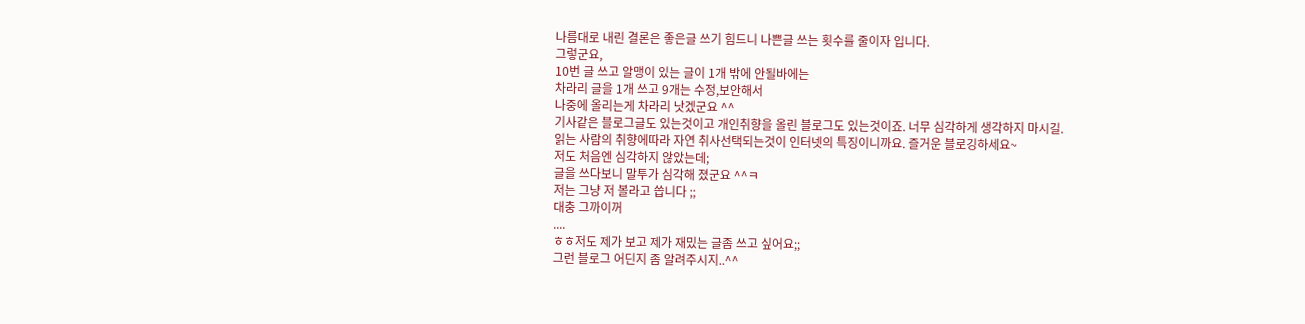나름대로 내린 결론은 좋은글 쓰기 힘드니 나쁜글 쓰는 횟수를 줄이자 입니다.
그렇군요,
10번 글 쓰고 알맹이 있는 글이 1개 밖에 안될바에는
차라리 글을 1개 쓰고 9개는 수정,보안해서
나중에 올리는게 차라리 낫겠군요 ^^
기사같은 블로그글도 있는것이고 개인취향을 올린 블로그도 있는것이죠. 너무 심각하게 생각하지 마시길.
읽는 사람의 취향에따라 자연 취사선택되는것이 인터넷의 특징이니까요. 즐거운 블로깅하세요~
저도 처음엔 심각하지 않았는데;
글을 쓰다보니 말투가 심각해 졌군요 ^^ㅋ
저는 그냥 저 볼라고 씁니다 ;;
대충 그까이꺼
....
ㅎㅎ저도 제가 보고 제가 재밌는 글좀 쓰고 싶어요;;
그런 블로그 어딘지 좀 알려주시지..^^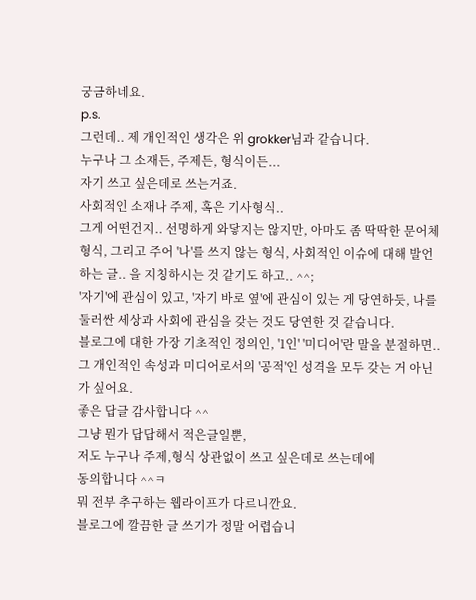궁금하네요.
p.s.
그런데.. 제 개인적인 생각은 위 grokker님과 같습니다.
누구나 그 소재든, 주제든, 형식이든...
자기 쓰고 싶은데로 쓰는거죠.
사회적인 소재나 주제, 혹은 기사형식..
그게 어떤건지.. 선명하게 와닿지는 않지만, 아마도 좀 딱딱한 문어체 형식, 그리고 주어 '나'를 쓰지 않는 형식, 사회적인 이슈에 대해 발언하는 글.. 을 지칭하시는 것 같기도 하고.. ^^;
'자기'에 관심이 있고, '자기 바로 옆'에 관심이 있는 게 당연하듯, 나를 둘러싼 세상과 사회에 관심을 갖는 것도 당연한 것 같습니다.
블로그에 대한 가장 기초적인 정의인, '1인' '미디어'란 말을 분절하면.. 그 개인적인 속성과 미디어로서의 '공적'인 성격을 모두 갖는 거 아닌가 싶어요.
좋은 답글 감사합니다 ^^
그냥 뭔가 답답해서 적은글일뿐,
저도 누구나 주제,형식 상관없이 쓰고 싶은데로 쓰는데에
동의합니다 ^^ㅋ
뭐 전부 추구하는 웹라이프가 다르니깐요.
블로그에 깔끔한 글 쓰기가 정말 어렵습니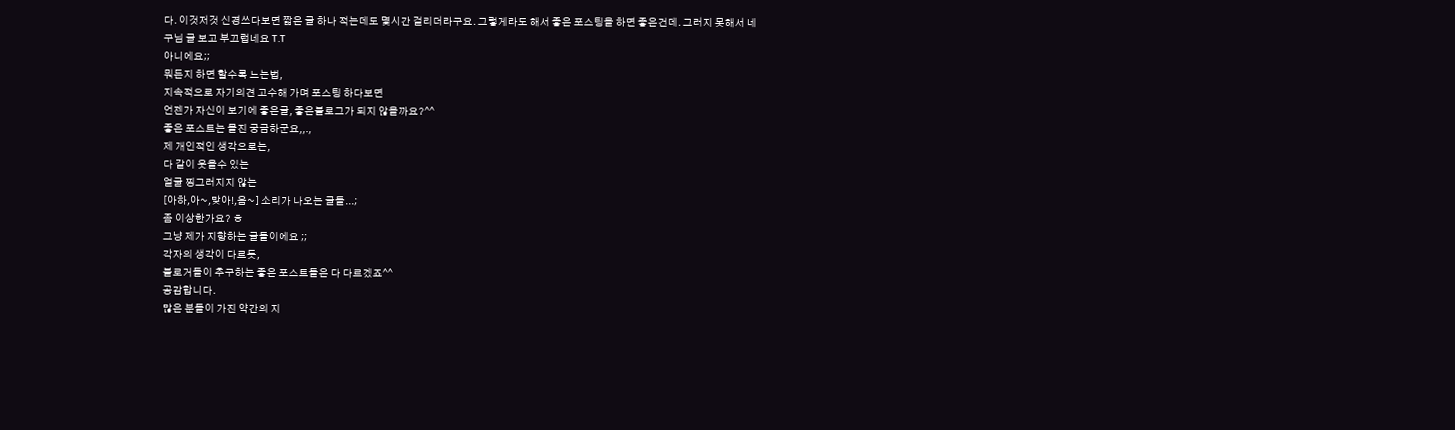다. 이것저것 신경쓰다보면 짧은 글 하나 적는데도 몇시간 걸리더라구요. 그렇게라도 해서 좋은 포스팅을 하면 좋은건데. 그러지 못해서 네구님 글 보고 부끄럽네요 T.T
아니에요;;
뭐든지 하면 할수록 느는법,
지속적으로 자기의견 고수해 가며 포스팅 하다보면
언젠가 자신이 보기에 좋은글, 좋은블로그가 되지 않을까요?^^
좋은 포스트는 몰진 궁금하군요,,.,
제 개인적인 생각으로는,
다 같이 웃을수 있는
얼굴 찡그러지지 않는
[아하,아~,맞아!,음~] 소리가 나오는 글들...;
좀 이상한가요? ㅎ
그냥 제가 지향하는 글들이에요 ;;
각자의 생각이 다르듯,
블로거들이 추구하는 좋은 포스트들은 다 다르겠죠^^
공감합니다.
많은 분들이 가진 약간의 지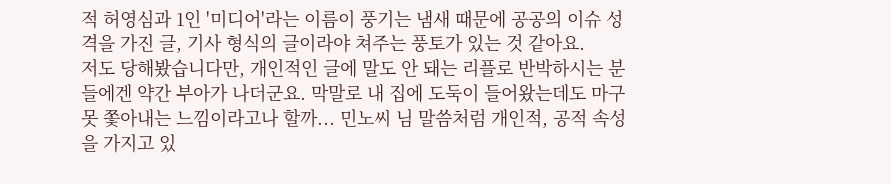적 허영심과 1인 '미디어'라는 이름이 풍기는 냄새 때문에 공공의 이슈 성격을 가진 글, 기사 형식의 글이라야 쳐주는 풍토가 있는 것 같아요.
저도 당해봤습니다만, 개인적인 글에 말도 안 돼는 리플로 반박하시는 분들에겐 약간 부아가 나더군요. 막말로 내 집에 도둑이 들어왔는데도 마구 못 쫓아내는 느낌이라고나 할까... 민노씨 님 말씀처럼 개인적, 공적 속성을 가지고 있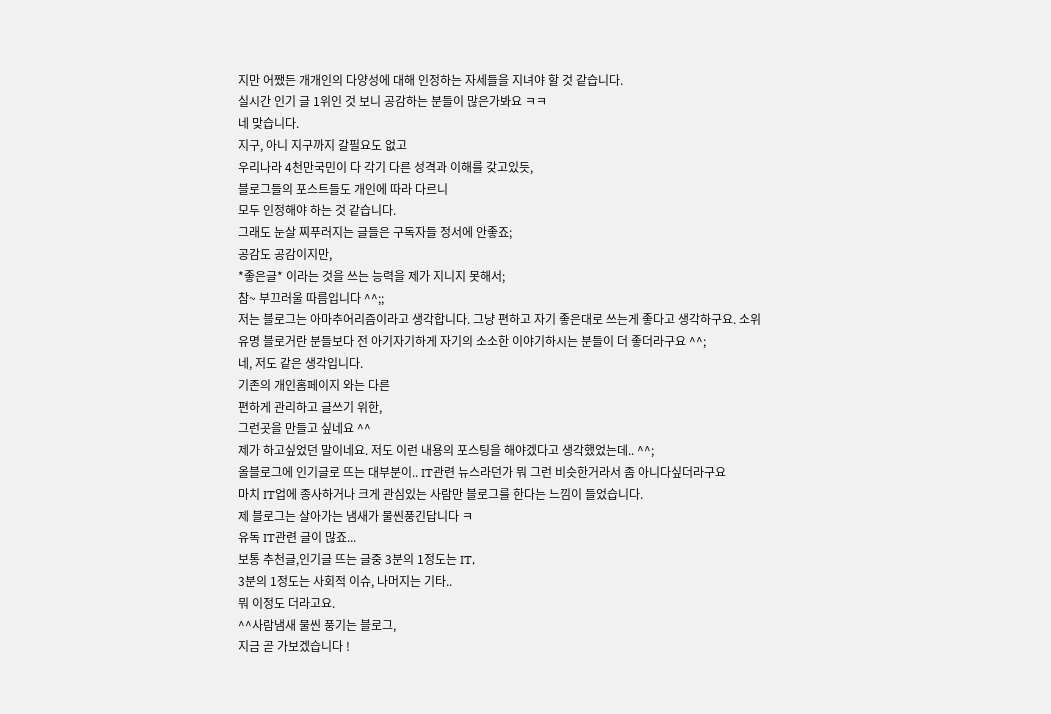지만 어쨌든 개개인의 다양성에 대해 인정하는 자세들을 지녀야 할 것 같습니다.
실시간 인기 글 1위인 것 보니 공감하는 분들이 많은가봐요 ㅋㅋ
네 맞습니다.
지구, 아니 지구까지 갈필요도 없고
우리나라 4천만국민이 다 각기 다른 성격과 이해를 갖고있듯,
블로그들의 포스트들도 개인에 따라 다르니
모두 인정해야 하는 것 같습니다.
그래도 눈살 찌푸러지는 글들은 구독자들 정서에 안좋죠;
공감도 공감이지만,
*좋은글* 이라는 것을 쓰는 능력을 제가 지니지 못해서;
참~ 부끄러울 따름입니다 ^^;;
저는 블로그는 아마추어리즘이라고 생각합니다. 그냥 편하고 자기 좋은대로 쓰는게 좋다고 생각하구요. 소위 유명 블로거란 분들보다 전 아기자기하게 자기의 소소한 이야기하시는 분들이 더 좋더라구요 ^^;
네, 저도 같은 생각입니다.
기존의 개인홈페이지 와는 다른
편하게 관리하고 글쓰기 위한,
그런곳을 만들고 싶네요 ^^
제가 하고싶었던 말이네요. 저도 이런 내용의 포스팅을 해야겠다고 생각했었는데.. ^^;
올블로그에 인기글로 뜨는 대부분이.. IT관련 뉴스라던가 뭐 그런 비슷한거라서 좀 아니다싶더라구요
마치 IT업에 종사하거나 크게 관심있는 사람만 블로그를 한다는 느낌이 들었습니다.
제 블로그는 살아가는 냄새가 물씬풍긴답니다 ㅋ
유독 IT관련 글이 많죠...
보통 추천글,인기글 뜨는 글중 3분의 1정도는 IT,
3분의 1정도는 사회적 이슈, 나머지는 기타..
뭐 이정도 더라고요.
^^사람냄새 물씬 풍기는 블로그,
지금 곧 가보겠습니다 !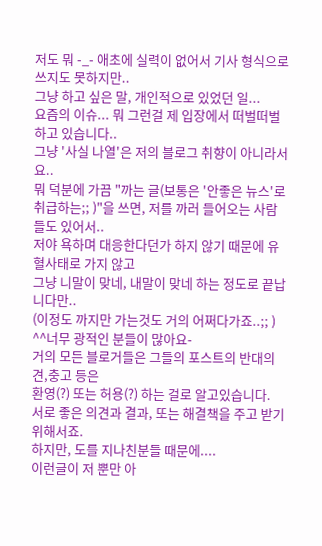저도 뭐 -_- 애초에 실력이 없어서 기사 형식으로 쓰지도 못하지만..
그냥 하고 싶은 말, 개인적으로 있었던 일...
요즘의 이슈... 뭐 그런걸 제 입장에서 떠벌떠벌 하고 있습니다..
그냥 '사실 나열'은 저의 블로그 취향이 아니라서요..
뭐 덕분에 가끔 "까는 글(보통은 '안좋은 뉴스'로 취급하는;; )"을 쓰면, 저를 까러 들어오는 사람들도 있어서..
저야 욕하며 대응한다던가 하지 않기 때문에 유혈사태로 가지 않고
그냥 니말이 맞네, 내말이 맞네 하는 정도로 끝납니다만..
(이정도 까지만 가는것도 거의 어쩌다가죠..;; )
^^너무 광적인 분들이 많아요-
거의 모든 블로거들은 그들의 포스트의 반대의견,충고 등은
환영(?) 또는 허용(?) 하는 걸로 알고있습니다.
서로 좋은 의견과 결과, 또는 해결책을 주고 받기 위해서죠.
하지만, 도를 지나친분들 때문에....
이런글이 저 뿐만 아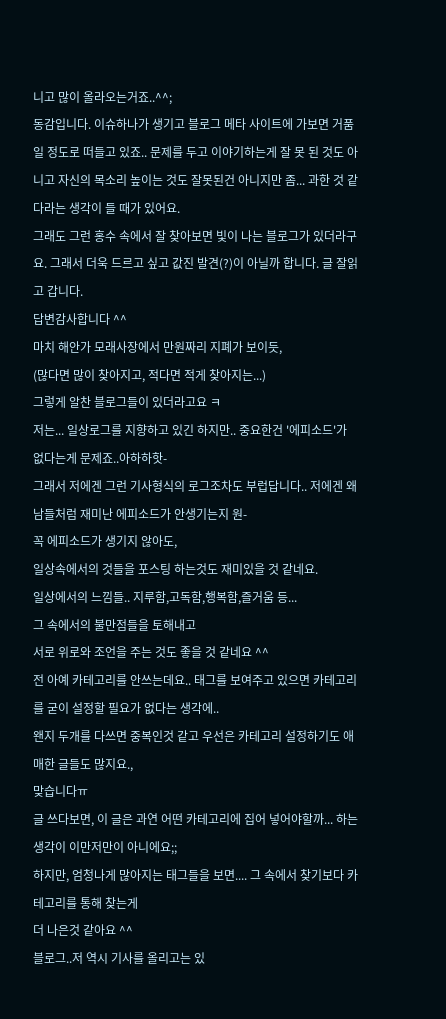니고 많이 올라오는거죠..^^;
동감입니다. 이슈하나가 생기고 블로그 메타 사이트에 가보면 거품일 정도로 떠들고 있죠.. 문제를 두고 이야기하는게 잘 못 된 것도 아니고 자신의 목소리 높이는 것도 잘못된건 아니지만 좀... 과한 것 같다라는 생각이 들 때가 있어요.
그래도 그런 홍수 속에서 잘 찾아보면 빛이 나는 블로그가 있더라구요. 그래서 더욱 드르고 싶고 값진 발견(?)이 아닐까 합니다. 글 잘읽고 갑니다.
답변감사합니다 ^^
마치 해안가 모래사장에서 만원짜리 지폐가 보이듯,
(많다면 많이 찾아지고, 적다면 적게 찾아지는...)
그렇게 알찬 블로그들이 있더라고요 ㅋ
저는... 일상로그를 지향하고 있긴 하지만.. 중요한건 '에피소드'가 없다는게 문제죠..아하하핫-
그래서 저에겐 그런 기사형식의 로그조차도 부럽답니다.. 저에겐 왜 남들처럼 재미난 에피소드가 안생기는지 원-
꼭 에피소드가 생기지 않아도,
일상속에서의 것들을 포스팅 하는것도 재미있을 것 같네요.
일상에서의 느낌들.. 지루함,고독함,행복함,즐거움 등...
그 속에서의 불만점들을 토해내고
서로 위로와 조언을 주는 것도 좋을 것 같네요 ^^
전 아예 카테고리를 안쓰는데요.. 태그를 보여주고 있으면 카테고리를 굳이 설정할 필요가 없다는 생각에..
왠지 두개를 다쓰면 중복인것 같고 우선은 카테고리 설정하기도 애매한 글들도 많지요.,
맞습니다ㅠ
글 쓰다보면, 이 글은 과연 어떤 카테고리에 집어 넣어야할까... 하는 생각이 이만저만이 아니에요;;
하지만, 엄청나게 많아지는 태그들을 보면.... 그 속에서 찾기보다 카테고리를 통해 찾는게
더 나은것 같아요 ^^
블로그..저 역시 기사를 올리고는 있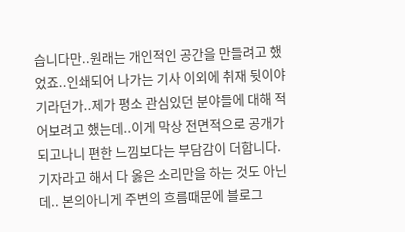습니다만..원래는 개인적인 공간을 만들려고 했었죠..인쇄되어 나가는 기사 이외에 취재 뒷이야기라던가..제가 평소 관심있던 분야들에 대해 적어보려고 했는데..이게 막상 전면적으로 공개가 되고나니 편한 느낌보다는 부담감이 더합니다. 기자라고 해서 다 옳은 소리만을 하는 것도 아닌데.. 본의아니게 주변의 흐름때문에 블로그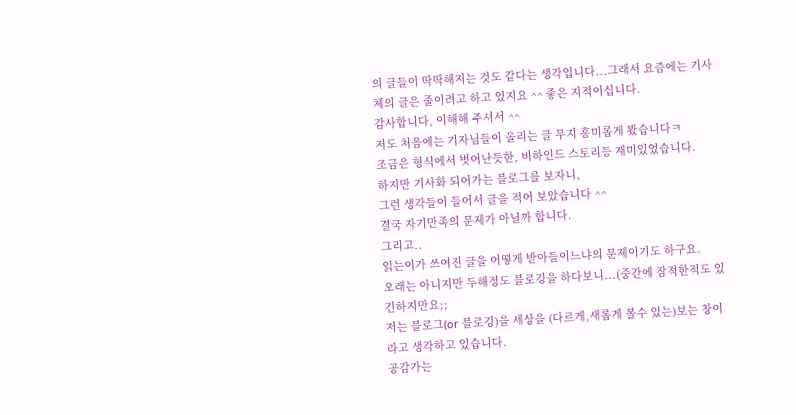의 글들이 딱딱해지는 것도 같다는 생각입니다...그래서 요즘에는 기사체의 글은 줄이려고 하고 있지요 ^^ 좋은 지적이십니다.
감사합니다, 이해해 주셔서 ^^
저도 처음에는 기자님들이 올리는 글 무지 흥미롭게 봤습니다ㅋ
조금은 형식에서 벗어난듯한, 비하인드 스토리등 재미있었습니다.
하지만 기사화 되어가는 블로그를 보자니,
그런 생각들이 들어서 글을 적어 보았습니다 ^^
결국 자기만족의 문제가 아닐까 합니다.
그리고..
읽는이가 쓰여진 글을 어떻게 받아들이느냐의 문제이기도 하구요.
오래는 아니지만 두해정도 블로깅을 하다보니...(중간에 잠적한적도 있긴하지만요;;
저는 블로그(or 블로깅)을 세상을 (다르게,새롭게 볼수 있는)보는 창이라고 생각하고 있습니다.
공감가는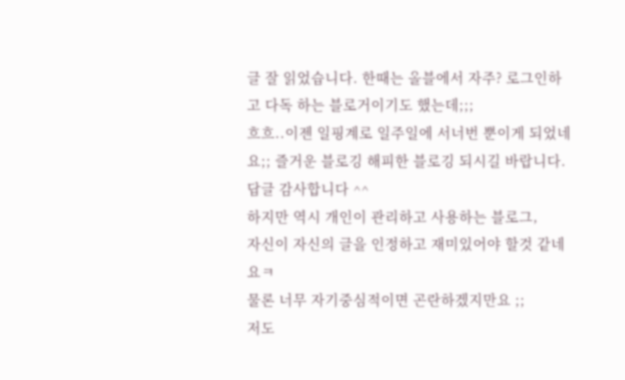글 잘 읽었습니다. 한때는 올블에서 자주? 로그인하고 다독 하는 블로거이기도 했는데;;;
흐흐..이젠 일핑계로 일주일에 서너번 뿐이게 되었네요;; 즐거운 블로깅 해피한 블로깅 되시길 바랍니다.
답글 감사합니다 ^^
하지만 역시 개인이 관리하고 사용하는 블로그,
자신이 자신의 글을 인정하고 재미있어야 할것 같네요ㅋ
물론 너무 자기중심적이면 곤란하겠지만요 ;;
저도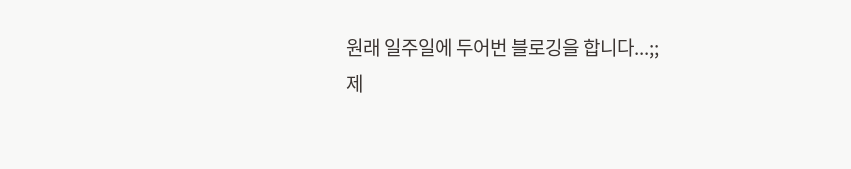원래 일주일에 두어번 블로깅을 합니다...;;
제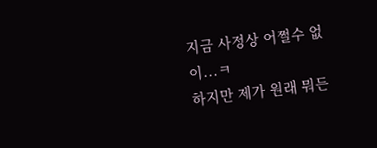지금 사정상 어쩔수 없이...ㅋ
하지만 제가 원래 뭐든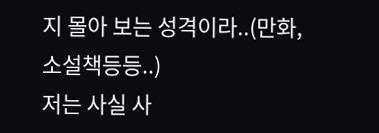지 몰아 보는 성격이라..(만화,소설책등등..)
저는 사실 사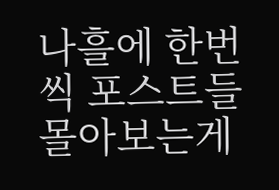나흘에 한번씩 포스트들 몰아보는게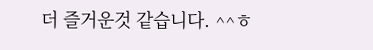더 즐거운것 같습니다. ^^ㅎ